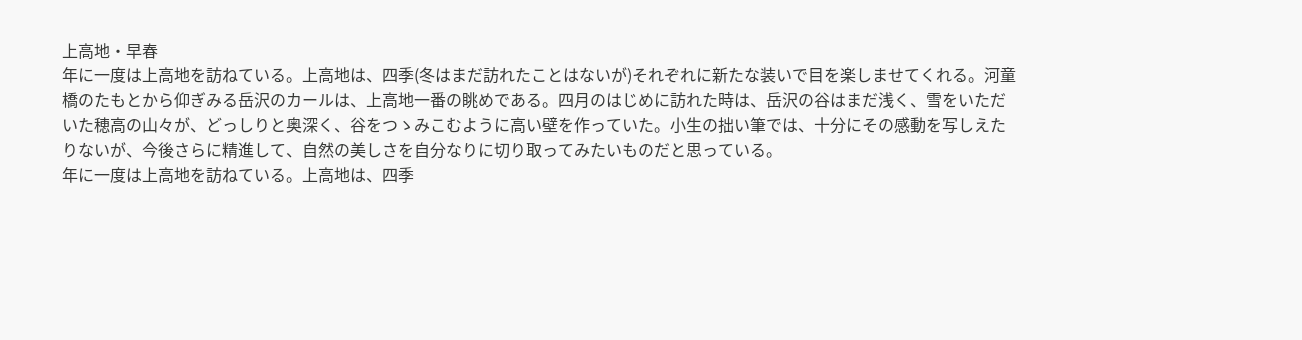上高地・早春
年に一度は上高地を訪ねている。上高地は、四季(冬はまだ訪れたことはないが)それぞれに新たな装いで目を楽しませてくれる。河童橋のたもとから仰ぎみる岳沢のカールは、上高地一番の眺めである。四月のはじめに訪れた時は、岳沢の谷はまだ浅く、雪をいただいた穂高の山々が、どっしりと奥深く、谷をつゝみこむように高い壁を作っていた。小生の拙い筆では、十分にその感動を写しえたりないが、今後さらに精進して、自然の美しさを自分なりに切り取ってみたいものだと思っている。
年に一度は上高地を訪ねている。上高地は、四季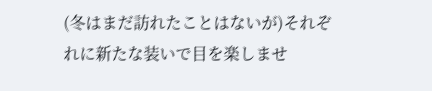(冬はまだ訪れたことはないが)それぞれに新たな装いで目を楽しませ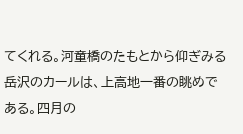てくれる。河童橋のたもとから仰ぎみる岳沢のカールは、上高地一番の眺めである。四月の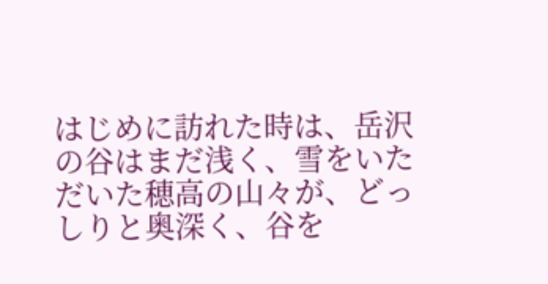はじめに訪れた時は、岳沢の谷はまだ浅く、雪をいただいた穂高の山々が、どっしりと奥深く、谷を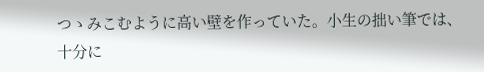つゝみこむように高い壁を作っていた。小生の拙い筆では、十分に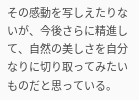その感動を写しえたりないが、今後さらに精進して、自然の美しさを自分なりに切り取ってみたいものだと思っている。